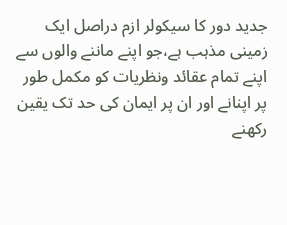جدید دور کا سیکولر ازم دراصل ایک زمینی مذہب ہے،جو اپنے ماننے والوں سے اپنے تمام عقائد ونظریات کو مکمل طور پر اپنانے اور ان پر ایمان کی حد تک یقین رکھنے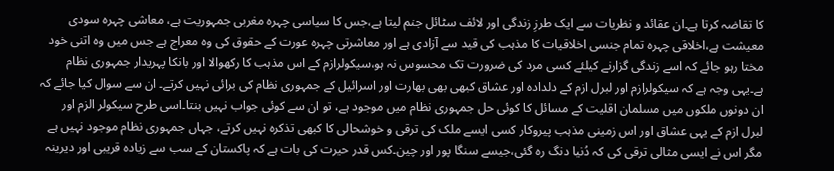کا تقاضہ کرتا ہے۔ان عقائد و نظریات سے ایک طرزِ زندگی اور لائف سٹائل جنم لیتا ہے،جس کا سیاسی چہرہ مغربی جمہوریت ہے، معاشی چہرہ سودی معیشت ہے،اخلاقی چہرہ تمام جنسی اخلاقیات کا مذہب کی قید سے آزادی ہے اور معاشرتی چہرہ عورت کے حقوق کی وہ معراج ہے جس میں وہ اتنی خود مختا رہو جائے کہ اسے زندگی گزارنے کیلئے کسی مرد کی ضرورت تک محسوس نہ ہو،سیکولرازم کے اس مذہب کا رکھوالا اور بانکا پہریدار جمہوری نظام ہے۔یہی وجہ ہے کہ سیکولرازم اور لبرل ازم کے دلدادہ اور عشاق کبھی بھی بھارت اور اسرائیل کے جمہوری نظام کی برائی نہیں کرتے۔ ان سے سوال کیا جائے کہ ان دونوں ملکوں میں مسلمان اقلیت کے مسائل کا کوئی حل جمہوری نظام میں موجود ہے، تو ان سے کوئی جواب نہیں بنتا۔اسی طرح سیکولر الزم اور لبرل ازم کے یہی عشاق اور اس زمینی مذہب پیروکار کسی ایسے ملک کی ترقی و خوشحالی کا کبھی تذکرہ نہیں کرتے، جہاں جمہوری نظام موجود نہیں ہے مگر اس نے ایسی مثالی ترقی کی کہ دُنیا دنگ رہ گئی،جیسے سنگا پور اور چین۔کس قدر حیرت کی بات ہے کہ پاکستان کے سب سے زیادہ قریبی اور دیرینہ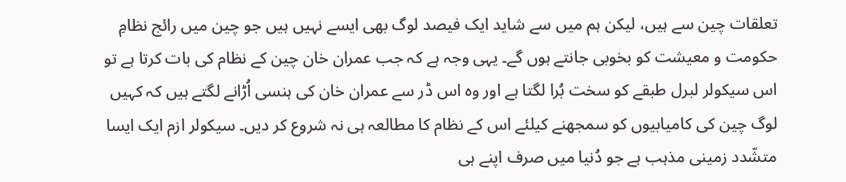تعلقات چین سے ہیں، لیکن ہم میں سے شاید ایک فیصد لوگ بھی ایسے نہیں ہیں جو چین میں رائج نظامِ حکومت و معیشت کو بخوبی جانتے ہوں گے۔ یہی وجہ ہے کہ جب عمران خان چین کے نظام کی بات کرتا ہے تو اس سیکولر لبرل طبقے کو سخت بُرا لگتا ہے اور وہ اس ڈر سے عمران خان کی ہنسی اُڑانے لگتے ہیں کہ کہیں لوگ چین کی کامیابیوں کو سمجھنے کیلئے اس کے نظام کا مطالعہ ہی نہ شروع کر دیں۔ سیکولر ازم ایک ایسا متشّدد زمینی مذہب ہے جو دُنیا میں صرف اپنے ہی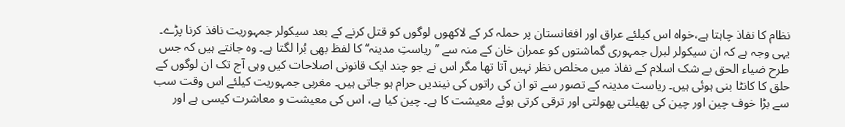نظام کا نفاذ چاہتا ہے،خواہ اس کیلئے عراق اور افغانستان پر حملہ کر کے لاکھوں لوگوں کو قتل کرنے کے بعد سیکولر جمہوریت نافذ کرنا پڑے۔ یہی وجہ ہے کہ ان سیکولر لبرل جمہوری گماشتوں کو عمران خان کے منہ سے ’’ریاستِ مدینہ‘‘ کا لفظ بھی بُرا لگتا ہے۔ وہ جانتے ہیں کہ جس طرح ضیاء الحق بے شک اسلام کے نفاذ میں مخلص نظر نہیں آتا تھا مگر اس نے جو چند ایک قانونی اصلاحات کیں وہی آج تک ان لوگوں کے حلق کا کانٹا بنی ہوئی ہیں۔ ریاست مدینہ کے تصور سے تو ان کی راتوں کی نیندیں حرام ہو جاتی ہیں۔ مغربی جمہوریت کیلئے اس وقت سب سے بڑا خوف چین اور چین کی پھیلتی پھولتی اور ترقی کرتی ہوئے معیشت کا ہے۔ چین کیا ہے، اس کی معیشت و معاشرت کیسی ہے اور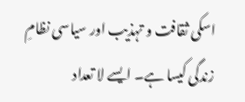اسکی ثقافت و تہذیب اور سیاسی نظامِ زندگی کیسا ہے۔ ایسے لا تعداد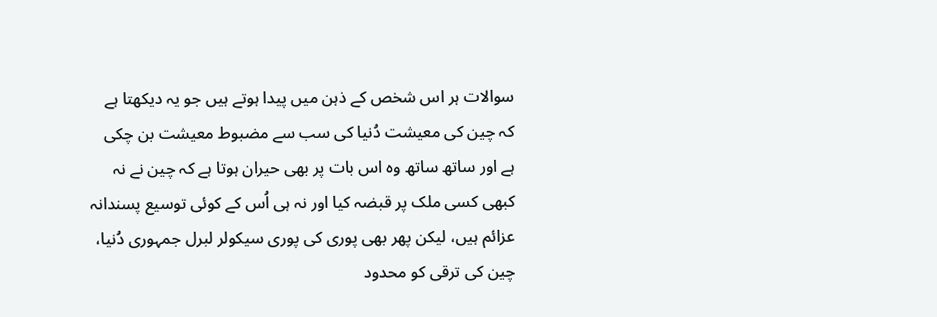سوالات ہر اس شخص کے ذہن میں پیدا ہوتے ہیں جو یہ دیکھتا ہے کہ چین کی معیشت دُنیا کی سب سے مضبوط معیشت بن چکی ہے اور ساتھ ساتھ وہ اس بات پر بھی حیران ہوتا ہے کہ چین نے نہ کبھی کسی ملک پر قبضہ کیا اور نہ ہی اُس کے کوئی توسیع پسندانہ عزائم ہیں، لیکن پھر بھی پوری کی پوری سیکولر لبرل جمہوری دُنیا، چین کی ترقی کو محدود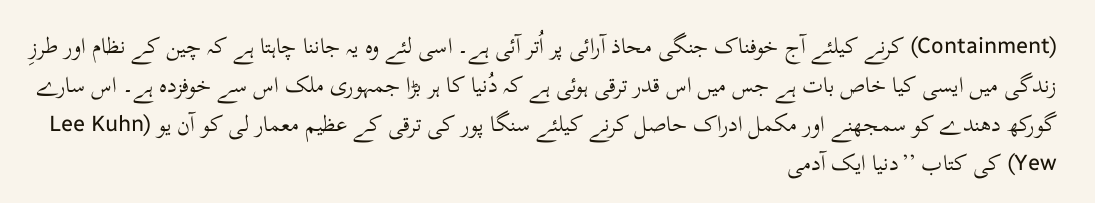(Containment) کرنے کیلئے آج خوفناک جنگی محاذ آرائی پر اُتر آئی ہے۔ اسی لئے وہ یہ جاننا چاہتا ہے کہ چین کے نظام اور طرزِ زندگی میں ایسی کیا خاص بات ہے جس میں اس قدر ترقی ہوئی ہے کہ دُنیا کا ہر بڑا جمہوری ملک اس سے خوفزدہ ہے۔ اس سارے گورکھ دھندے کو سمجھنے اور مکمل ادراک حاصل کرنے کیلئے سنگا پور کی ترقی کے عظیم معمار لی کو آن یو (Lee Kuhn Yew) کی کتاب ’’دنیا ایک آدمی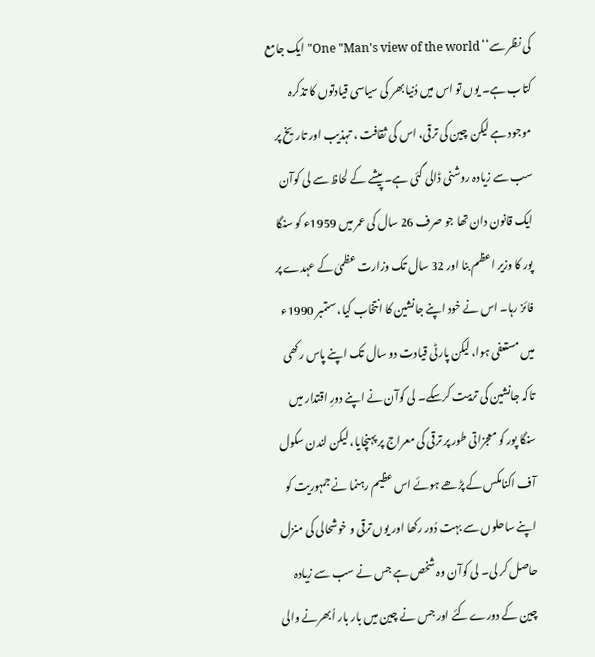کی نظر سے‘‘ One "Man's view of the world" ایک جامع کتاب ہے۔ یوں تو اس میں دُنیا بھر کی سیاسی قیادتوں کا تذکرہ موجود ہے لیکن چین کی ترقی، اس کی ثقافت ، تہذیب اور تاریخ پر سب سے زیادہ روشنی ڈالی گئی ہے۔ پیشے کے لحاظ سے لی کوآن ایک قانون دان تھا جو صرف 26 سال کی عمر میں 1959ء کو سنگا پور کا وزیر اعظم بنا اور 32 سال تک وزارت عظمیٰ کے عہدے پر فائز رہا۔ اس نے خود اپنے جانشین کا انتخاب کیا، ستمبر 1990ء میں مستعفی ہوا، لیکن پارٹی قیادت دو سال تک اپنے پاس رکھی تاکہ جانشین کی تربیت کرسکے۔ لی کوآن نے اپنے دورِ اقتدار میں سنگا پور کو معجزاتی طور پر ترقی کی معراج پر پہنچایا، لیکن لندن سکول آف اکنامکس کے پڑھے ہوئے اس عظیم رہنما نے جمہوریت کو اپنے ساحلوں سے بہت دُور رکھا اور یوں ترقی و خوشحالی کی منزل حاصل کر لی۔ لی کوآن وہ شخص ہے جس نے سب سے زیادہ چین کے دورے کئے اور جس نے چین میں بار بار اُبھرنے والی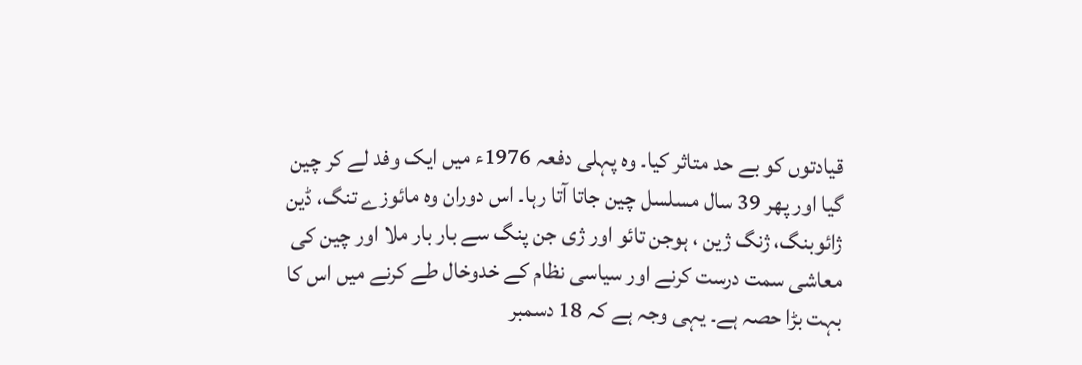قیادتوں کو بے حد متاثر کیا۔ وہ پہلی دفعہ 1976ء میں ایک وفد لے کر چین گیا اور پھر 39 سال مسلسل چین جاتا آتا رہا۔ اس دوران وہ مائوزے تنگ، ڈین ژائوبنگ، ژنگ ژین ، ہوجن تائو اور ژی جن پنگ سے بار بار ملا اور چین کی معاشی سمت درست کرنے اور سیاسی نظام کے خدوخال طے کرنے میں اس کا بہت بڑا حصہ ہے۔ یہی وجہ ہے کہ 18 دسمبر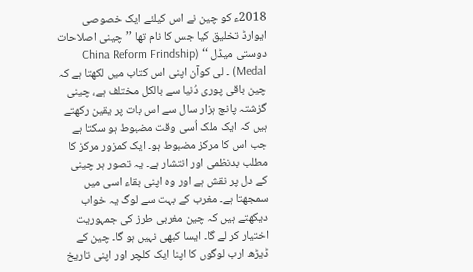2018ء کو چین نے اس کیلئے ایک خصوصی ایوارڈ تخلیق کیا جس کا نام تھا ’’چینی اصلاحات دوستی میڈل ‘‘ (China Reform Frindship Medal) ۔ لی کوآن اپنی اس کتاب میں لکھتا ہے کہ چین باقی پوری دُنیا سے بالکل مختلف ہے، چینی گزشتہ پانچ ہزار سال سے اس بات پر یقین رکھتے ہیں کہ ایک ملک اُسی وقت مضبوط ہو سکتا ہے جب اس کا مرکز مضبوط ہو۔ ایک کمزور مرکز کا مطلب بدنظمی اور انتشار ہے۔ یہ تصور ہر چینی کے دل پر نقش ہے اور وہ اپنی بقاء اسی میں سمجھتا ہے۔ مغرب کے بہت سے لوگ یہ خواب دیکھتے ہیں کہ چین مغربی طرز کی جمہوریت اختیار کر لے گا۔ ایسا کبھی نہیں ہو گا۔ چین کے ڈیڑھ ارب لوگوں کا اپنا ایک کلچر اور اپنی تاریخ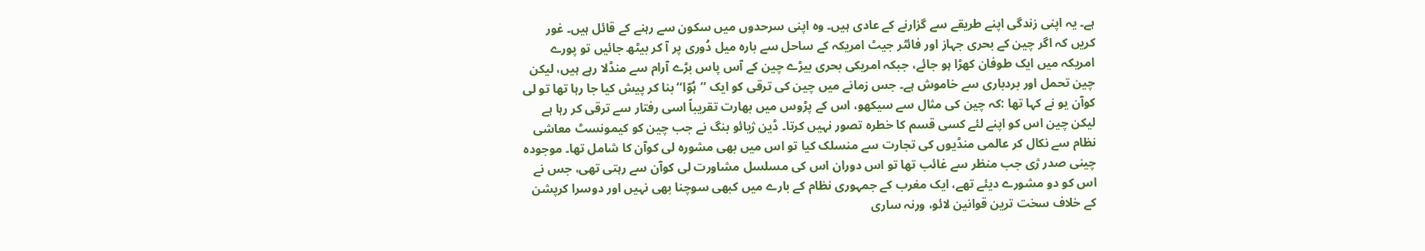ہے۔ یہ اپنی زندگی اپنے طریقے سے گزارنے کے عادی ہیں۔ وہ اپنی سرحدوں میں سکون سے رہنے کے قائل ہیں۔ غور کریں کہ اگر چین کے بحری جہاز اور فائٹر جیٹ امریکہ کے ساحل سے بارہ میل دُوری پر آ کر بیٹھ جائیں تو پورے امریکہ میں ایک طوفان کھڑا ہو جائے، جبکہ امریکی بحری بیڑے چین کے آس پاس بڑے آرام سے منڈلا رہے ہیں، لیکن چین تحمل اور بردباری سے خاموش ہے۔ جس زمانے میں چین کی ترقی کو ایک ’’ہُوّا‘‘ بنا کر پیش کیا جا رہا تھا تو لی کوآن یو نے کہا تھا :کہ چین کی مثال سے سیکھو، اس کے پڑوس میں بھارت تقریباً اسی رفتار سے ترقی کر رہا ہے لیکن چین اس کو اپنے لئے کسی قسم کا خطرہ تصور نہیں کرتا۔ ڈین ژیائو بنگ نے جب چین کو کیمونسٹ معاشی نظام سے نکال کر عالمی منڈیوں کی تجارت سے منسلک کیا تو اس میں بھی مشورہ لی کوآن کا شامل تھا۔ موجودہ چینی صدر ژی جب منظر سے غائب تھا تو اس دوران اس کی مسلسل مشاورت لی کوآن سے رہتی تھی، جس نے اس کو دو مشورے دیئے تھے، ایک مغرب کے جمہوری نظام کے بارے میں کبھی سوچنا بھی نہیں اور دوسرا کرپشن کے خلاف سخت ترین قوانین لائو، ورنہ ساری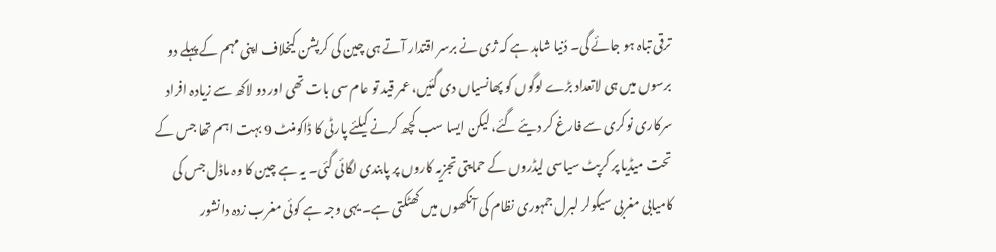ترقی تباہ ہو جائے گی۔ دُنیا شاہد ہے کہ ژی نے برسر اقتدار آتے ہی چین کی کرپشن کیخلاف اپنی مہم کے پہلے دو برسوں میں ہی لاتعداد بڑے لوگوں کو پھانسیاں دی گئیں، عمر قید تو عام سی بات تھی اور دو لاکھ سے زیادہ افراد سرکاری نوکری سے فارغ کر دیئے گئے، لیکن ایسا سب کچھ کرنے کیلئے پارٹی کا ڈاکومنٹ 9 بہت اہم تھا جس کے تحت میڈیا پر کرپٹ سیاسی لیڈروں کے حمایتی تجزیہ کاروں پر پابندی لگائی گئی۔ یہ ہے چین کا وہ ماڈل جس کی کامیابی مغربی سیکولر لبرل جمہوری نظام کی آنکھوں میں کھٹکتی ہے۔ یہی وجہ ہے کوئی مغرب زدہ دانشور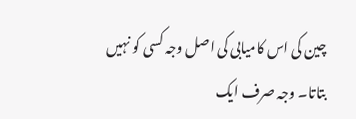چین کی اس کامیابی کی اصل وجہ کسی کو نہیں بتاتا۔ وجہ صرف ایک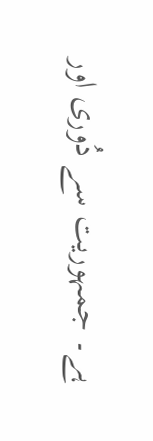ہے۔ جمہوریت سے دُوری اور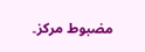مضبوط مرکز۔